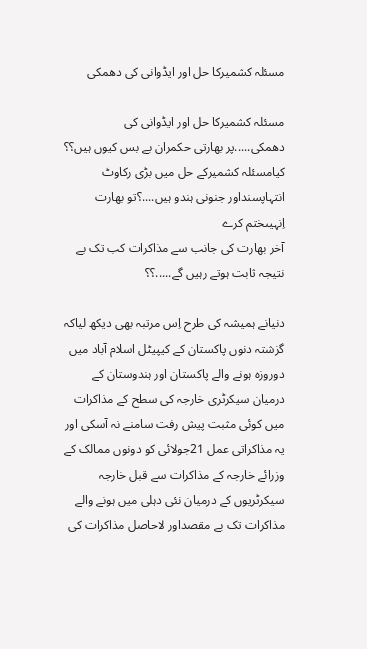مسئلہ کشمیرکا حل اور ایڈوانی کی دھمکی

مسئلہ کشمیرکا حل اور ایڈوانی کی دھمکی.....پر بھارتی حکمران بے بس کیوں ہیں؟؟
کیامسئلہ کشمیرکے حل میں بڑی رکاوٹ انتہاپسنداور جنونی ہندو ہیں....؟تو بھارت اِنہیںختم کرے
آخر بھارت کی جانب سے مذاکرات کب تک بے نتیجہ ثابت ہوتے رہیں گے.....؟؟

دنیانے ہمیشہ کی طرح اِس مرتبہ بھی دیکھ لیاکہ گزشتہ دنوں پاکستان کے کیپیٹل اسلام آباد میں دوروزہ ہونے والے پاکستان اور ہندوستان کے درمیان سیکرٹری خارجہ کی سطح کے مذاکرات میں کوئی مثبت پیش رفت سامنے نہ آسکی اور یہ مذاکراتی عمل 21جولائی کو دونوں ممالک کے وزرائے خارجہ کے مذاکرات سے قبل خارجہ سیکرٹریوں کے درمیان نئی دہلی میں ہونے والے مذاکرات تک بے مقصداور لاحاصل مذاکرات کی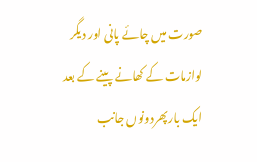صورت میں چائے پانی اور دیگر لوازمات کے کھانے پینے کے بعد ایک بارپھردونوں جانب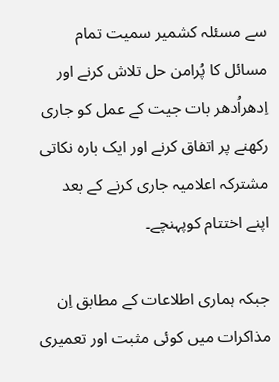سے مسئلہ کشمیر سمیت تمام مسائل کا پُرامن حل تلاش کرنے اور اِدھراُدھر بات جیت کے عمل کو جاری رکھنے پر اتفاق کرنے اور ایک بارہ نکاتی مشترکہ اعلامیہ جاری کرنے کے بعد اپنے اختتام کوپہنچے۔

جبکہ ہماری اطلاعات کے مطابق اِن مذاکرات میں کوئی مثبت اور تعمیری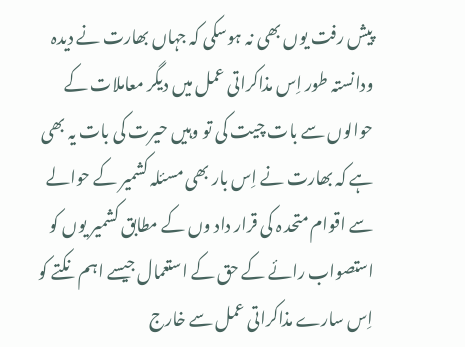پیش رفت یوں بھی نہ ہوسکی کہ جہاں بھارت نے دیدہ ودانستہ طور اِس مذاکراتی عمل میں دیگر معاملات کے حوالوں سے بات چیت کی تو وہیں حیرت کی بات یہ بھی ہے کہ بھارت نے اِس بار بھی مسئلہ کشمیر کے حوالے سے اقوام متحد ہ کی قرار داد وں کے مطابق کشمیر یوں کو استصواب رائے کے حق کے استعمال جیسے اہم نکتے کو اِس سارے مذاکراتی عمل سے خارج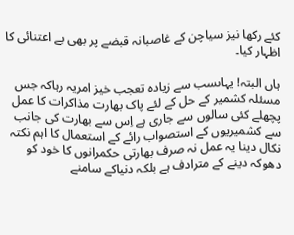کئے رکھا نیز سیاچن کے غاصبانہ قبضے پر بھی بے اعتنائی کا اظہار کیا۔

ہاں البتہ! یہاںسب سے زیادہ تعجب خیز امریہ رہاکہ جس مسئلہ کشمیر کے حل کے لئے پاک بھارت مذاکرات کا عمل پچھلے کئی سالوں سے جاری ہے اِس سے بھارت کی جانب سے کشمیریوں کے استصواب رائے کے استعمال کا اہم نکتہ نکال دینا یہ عمل نہ صرف بھارتی حکمرانوں کا خود کو دھوکہ دینے کے مترادف ہے بلکہ دنیاکے سامنے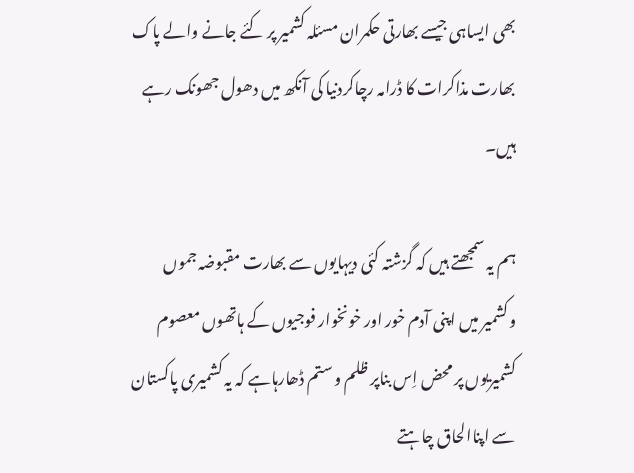بھی ایساہی جیسے بھارتی حکمران مسئلہ کشمیر پر کئے جانے والے پاک بھارت مذاکرات کا ڈرامہ رچاکردنیا کی آنکھ میں دھول جھونک رہے ہیں۔

ہم یہ سمجھتے ہیں کہ گزشتہ کئی دیہایوں سے بھارت مقبوضہ جموں وکشمیر میں اپنی آدم خور اور خونخوار فوجیوں کے ہاتھوں معصوم کشمیریوں پر محض اِس بناپر ظلم و ستم ڈھارہاہے کہ یہ کشمیری پاکستان سے اپناالحاق چاہتے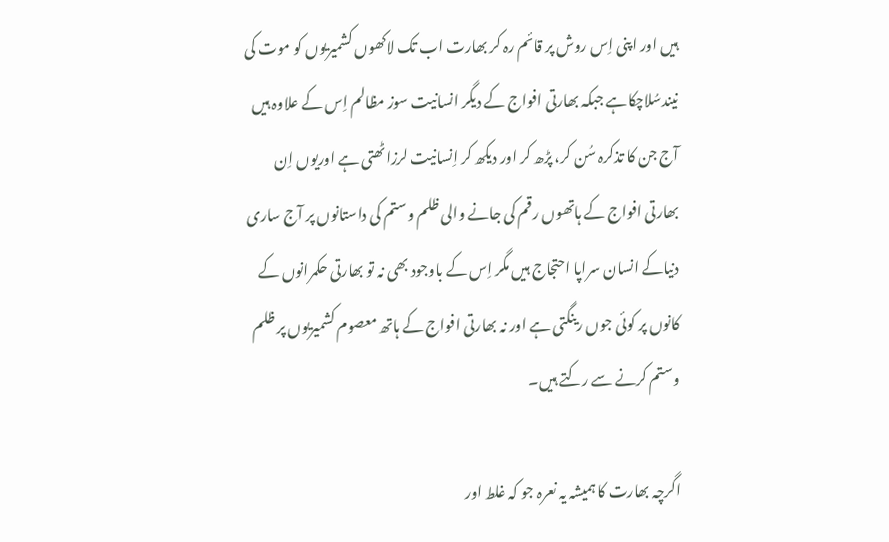ہیں اور اپنی اِس روش پر قائم رہ کر بھارت اب تک لاکھوں کشمیریوں کو موت کی نیندسُلاچکاہے جبکہ بھارتی افواج کے دیگر انسانیت سوز مظالم اِس کے علاوہ ہیں آج جن کا تذکرہ سُن کر، پڑھ کر اور دیکھ کر اِنسانیت لرزاٹھتی ہے اوریوں اِن بھارتی افواج کے ہاتھوں رقم کی جانے والی ظلم وستم کی داستانوں پر آج ساری دنیاکے انسان سراپا احتجاج ہیں مگر اِس کے باوجود بھی نہ تو بھارتی حکمرانوں کے کانوں پر کوئی جوں رینگتی ہے اور نہ بھارتی افواج کے ہاتھ معصوم کشمیریوں پر ظلم وستم کرنے سے رکتے ہیں۔

اگرچہ بھارت کا ہمیشہ یہ نعرہ جو کہ غلط اور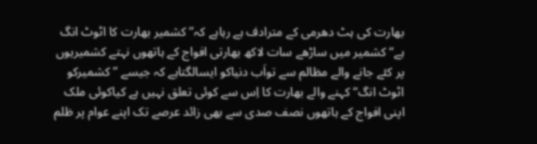بھارت کی ہٹ دھرمی کے مترادف ہے رہاہے کہ”کشمیر بھارت کا اٹوٹ انگ ہے“ کشمیر میں ساڑھے سات لاکھ بھارتی افواج کے ہاتھوں نہتے کشمیریوں پر کئے جانے والے مظالم سے تواَب دنیاکو ایسالگتاہے کہ جیسے ”کشمیرکو اٹوٹ انگ“کہنے والے بھارت کا اِس سے کوئی تعلق نہیں ہے کیاکوئی ملک اپنی افواج کے ہاتھوں نصف صدی سے بھی زائد عرصے تک اپنے عوام پر ظلم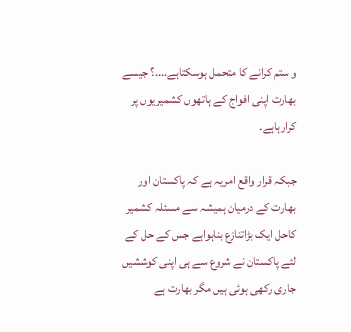و ستم کرانے کا متحمل ہوسکتاہے....؟ جیسے بھارت اپنی افواج کے ہاتھوں کشمیریوں پر کرارہاہے۔

جبکہ قرار واقع امریہ ہے کہ پاکستان اور بھارت کے درمیان ہمیشہ سے مسئلہ کشمیر کاحل ایک بڑاتنازع بناہواہے جس کے حل کے لئے پاکستان نے شروع سے ہی اپنی کوششیں جاری رکھی ہوئی ہیں مگر بھارت ہے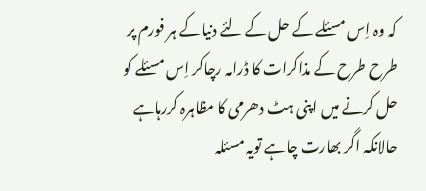کہ وہ اِس مسئلے کے حل کے لئے دنیاکے ہر فورم پر طرح طرح کے مذاکرات کا ڈرامہ رچاکر اِس مسئلے کو حل کرنے میں اپنی ہٹ دھرمی کا مظاہرہ کررہاہے حالانکہ اگر بھارت چاہے تویہ مسئلہ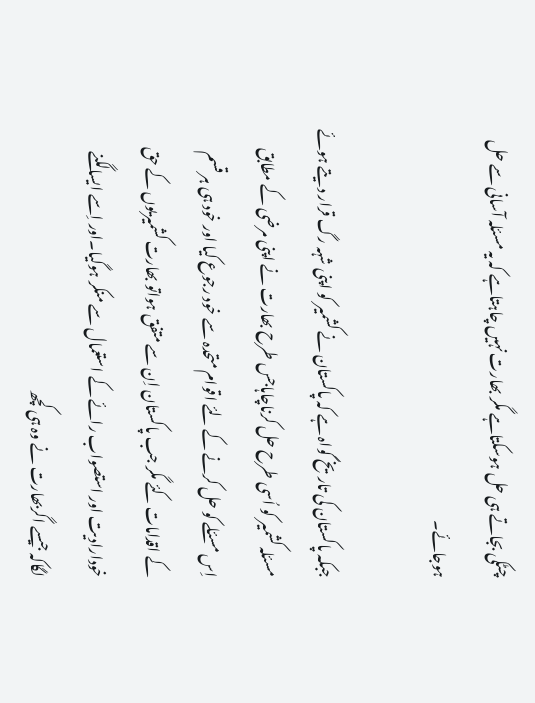چٹکی بجاتے ہی حل ہوسکتاہے مگر بھارت نہیں چاہتاہے کہ یہ مسئلہ آسانی سے حل ہوجائے۔

جبکہ پاکستان کی تاریخ گواہ ہے کہ پاکستان نے کشمیر کو اپنی شہہ رگ قرار دیتے ہوئے مسئلہ کشمیر کو اُسی طرح حل کرناچاہاجس طرح بھارت نے اپنی مرضی کے مطابق اِس مسئلے کو حل کرنے کے لئے اقوام متحدہ سے خود رجوع کیا اور خود ہی ہر قسم کے اقدامات کئے مگر جب پاکستان اِن سے متفق ہواتو بھارت کشمیریوں کے حق خودارادیت اور استصواب رائے کے استعمال سے منکر ہوگیا۔اور اِسے ایسالگنے لگاکہ جیسے اگربھارت نے وہ ہی کچھ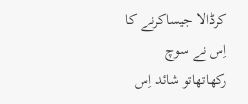کرڈالا جیساکرنے کا اِس نے سوچ رکھاتھاتو شائد اِس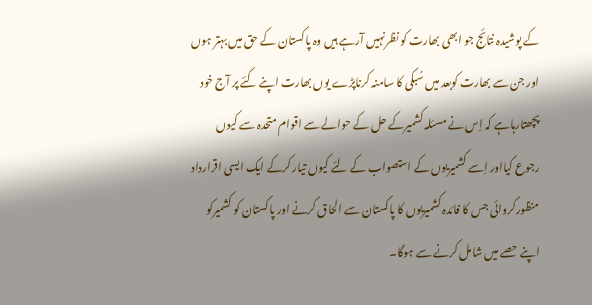کے پوشیدہ نتائج جو ابھی بھارت کو نظرنہیں آرہے ہیں وہ پاکستان کے حق میں بہتر ہوں اور جن سے بھارت کوبعد میں سُبکی کا سامنہ کرناپڑے یوں بھارت اپنے کئے پر آج خود پچھتارہاہے کہ اِس نے مسئلہ کشمیرکے حل کے حوالے سے اقوام متحدہ سے کیوں رجوع کیااور اِسے کشمیریوں کے استصواب کے لئے کیوں تیار کرکے ایک ایسی اقرارداد منظورکروائی جس کا فائدہ کشمیریوں کا پاکستان سے الحاق کرنے اور پاکستان کو کشمیرکو اپنے حصے میں شامل کرنے سے ہوگا۔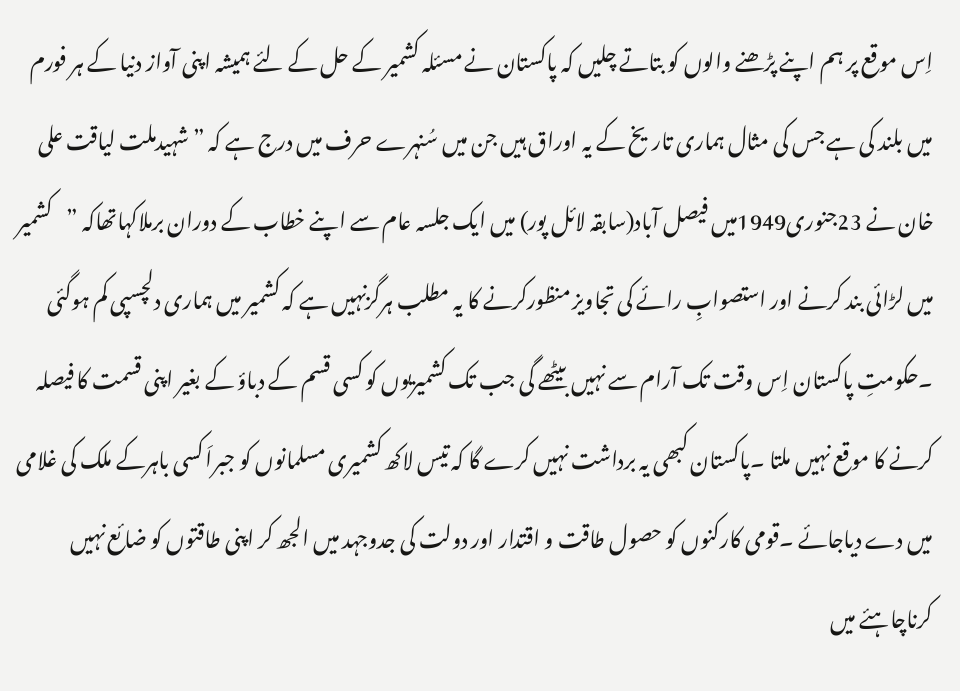اِس موقع پر ہم اپنے پڑھنے والوں کو بتاتے چلیں کہ پاکستان نے مسئلہ کشمیر کے حل کے لئے ہمیشہ اپنی آواز دنیا کے ہر فورم میں بلند کی ہے جس کی مثال ہماری تاریخ کے یہ اوراق ہیں جن میں سُنہرے حرف میں درج ہے کہ ”شہیدملت لیاقت علی خان نے 23جنوری1949میں فیصل آباد(سابقہ لائل پور) میں ایک جلسہ عام سے اپنے خطاب کے دوران برملاکہاتھاکہ ”کشمیر میں لڑائی بند کرنے اور استصوابِ رائے کی تجاویز منظورکرنے کا یہ مطلب ہرگزنہیں ہے کہ کشمیر میں ہماری دلچسپی کم ہوگئی ۔حکومتِ پاکستان اِس وقت تک آرام سے نہیں بیٹھے گی جب تک کشمیریوں کو کسی قسم کے دباؤ کے بغیر اپنی قسمت کا فیصلہ کرنے کا موقع نہیں ملتا ۔پاکستان کبھی یہ برداشت نہیں کرے گا کہ تیس لاکھ کشمیری مسلمانوں کو جبراَ کسی باہرکے ملک کی غلامی میں دے دیاجائے ۔قومی کارکنوں کو حصول طاقت و اقتدار اور دولت کی جدوجہد میں الجھ کر اپنی طاقتوں کو ضائع نہیں کرناچاہئے میں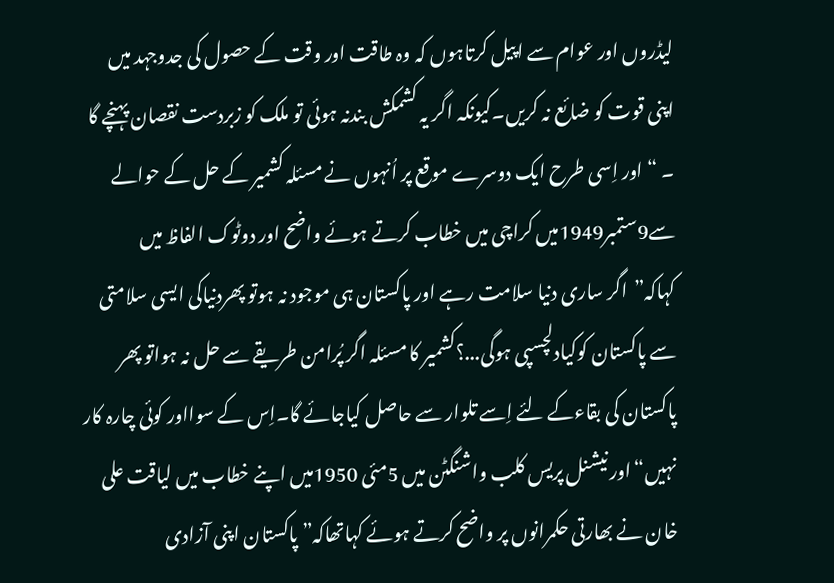لیڈروں اور عوام سے اپیل کرتاہوں کہ وہ طاقت اور وقت کے حصول کی جدوجہد میں اپنی قوت کو ضائع نہ کریں۔کیونکہ اگر یہ کشمکش بندنہ ہوئی تو ملک کو زبردست نقصان پہنچے گا ۔ “ اور اِسی طرح ایک دوسرے موقع پر اُنہوں نے مسئلہ کشمیر کے حل کے حوالے سے9ستمبر1949میں کراچی میں خطاب کرتے ہوئے واضح اور دوٹوک الفاظ میں کہاکہ”اگر ساری دنیا سلامت رہے اور پاکستان ہی موجود نہ ہوتو پھردنیاکی ایسی سلامتی سے پاکستان کوکیادلچسپی ہوگی...؟کشمیر کا مسئلہ اگر پُرامن طریقے سے حل نہ ہواتو پھر پاکستان کی بقاءکے لئے اِسے تلوار سے حاصل کیاجائے گا۔اِس کے سوااور کوئی چارہ کار نہیں“اور نیشنل پریس کلب واشنگٹن میں 5مئی 1950میں اپنے خطاب میں لیاقت علی خان نے بھارتی حکمرانوں پر واضح کرتے ہوئے کہاتھاکہ” پاکستان اپنی آزادی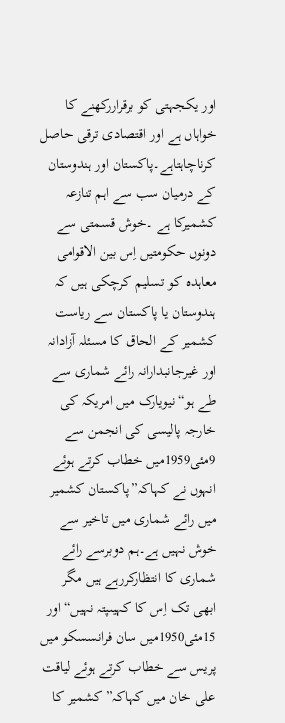اور یکجہتی کو برقراررکھنے کا خواہاں ہے اور اقتصادی ترقی حاصل کرناچاہتاہے۔پاکستان اور ہندوستان کے درمیان سب سے اہم تنازعہ کشمیرکا ہے ۔خوش قسمتی سے دونوں حکومتیں اِس بین الاقوامی معاہدہ کو تسلیم کرچکی ہیں کہ ہندوستان یا پاکستان سے ریاست کشمیر کے الحاق کا مسئلہ آزادانہ اور غیرجانبدارانہ رائے شماری سے طے ہو“نیویارک میں امریکہ کی خارجہ پالیسی کی انجمن سے 9مئی1959میں خطاب کرتے ہوئے انہوں نے کہاکہ”پاکستان کشمیر میں رائے شماری میں تاخیر سے خوش نہیں ہے۔ہم دوبرسے رائے شماری کا انتظارکررہے ہیں مگر ابھی تک اِس کا کہیںپتہ نہیں“اور 15مئی1950میں سان فرانسسکو میں پریس سے خطاب کرتے ہوئے لیاقت علی خان میں کہاکہ” کشمیر کا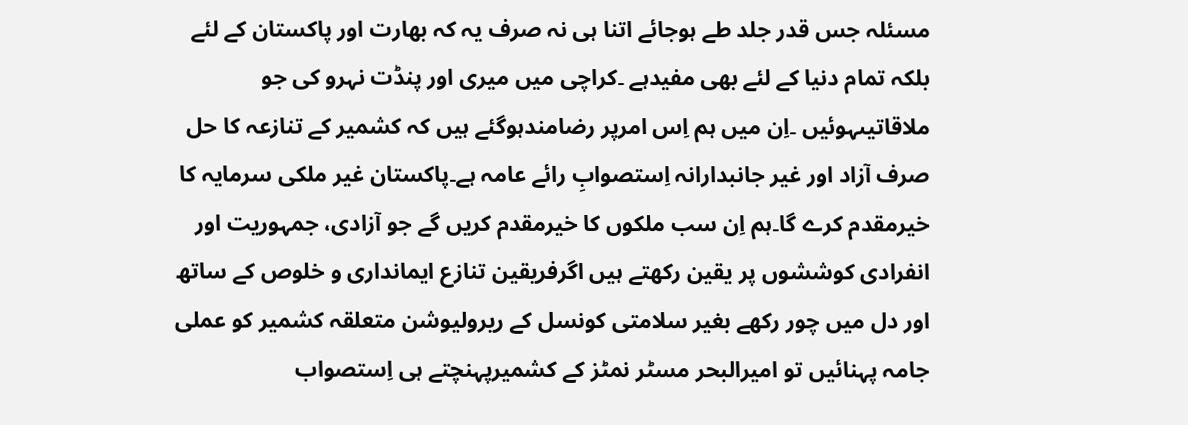مسئلہ جس قدر جلد طے ہوجائے اتنا ہی نہ صرف یہ کہ بھارت اور پاکستان کے لئے بلکہ تمام دنیا کے لئے بھی مفیدہے ۔کراچی میں میری اور پنڈت نہرو کی جو ملاقاتیںہوئیں ۔اِن میں ہم اِس امرپر رضامندہوگئے ہیں کہ کشمیر کے تنازعہ کا حل صرف آزاد اور غیر جانبدارانہ اِستصوابِ رائے عامہ ہے۔پاکستان غیر ملکی سرمایہ کا خیرمقدم کرے گا۔ہم اِن سب ملکوں کا خیرمقدم کریں گے جو آزادی، جمہوریت اور انفرادی کوششوں پر یقین رکھتے ہیں اگرفریقین تنازع ایمانداری و خلوص کے ساتھ اور دل میں چور رکھے بغیر سلامتی کونسل کے ریرولیوشن متعلقہ کشمیر کو عملی جامہ پہنائیں تو امیرالبحر مسٹر نمٹز کے کشمیرپہنچتے ہی اِستصواب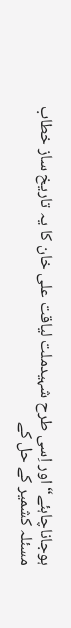ہوجاناچاہئے“اور اِسی طرح شہیدملت لیاقت علی خان کا یہ تاریخ ساز خطاب مسئلہ کشمیر کے حل کے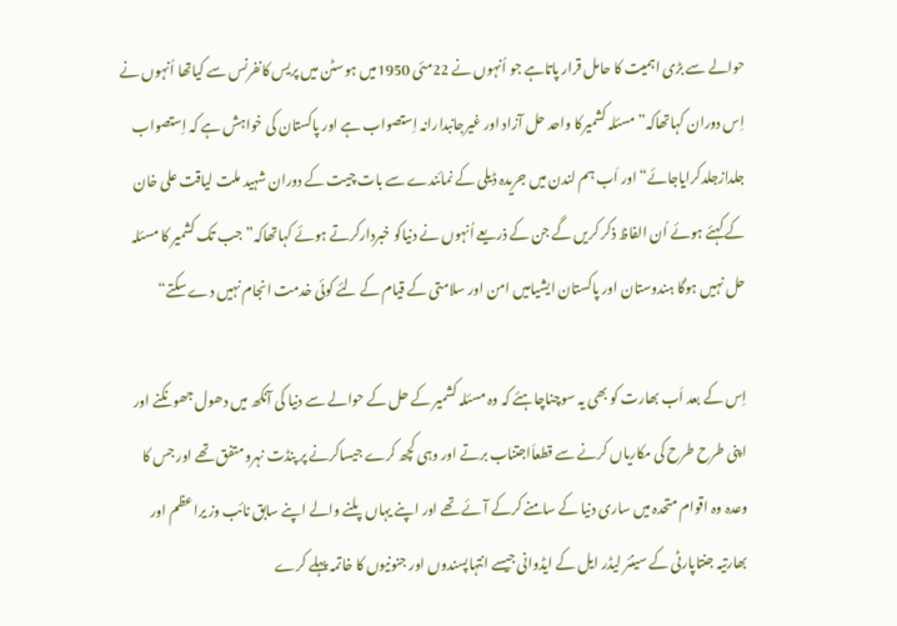حوالے سے بڑی اہمیت کا حامل قرار پاتاہے جو اُنہوں نے 22مئی 1950میں ہوسٹن میں پریس کانفرنس سے کیاتھا اُنہوں نے اِس دوران کہاتھاکہ” مسئلہ کشمیرکا واحد حل آزاد اور غیرجانبدارانہ اِستصواب ہے اور پاکستان کی خواہش ہے کہ اِستصواب جلدازجلدکرایاجائے“اور اَب ہم لندن میں جریدہ ڈیلی کے نمائندے سے بات چیت کے دوران شہید ملت لیاقت علی خان کے کہئے ہوئے اُن الفاظ ذکر کریں گے جن کے ذریعے اُنہوں نے دنیاکو خبردارکرتے ہوئے کہاتھاکہ”جب تک کشمیر کا مسئلہ حل نہیں ہوگا ہندوستان اور پاکستان ایشیامیں امن اور سلامتی کے قیام کے لئے کوئی خدمت انجام نہیں دے سکتے“

اِس کے بعد اَب بھارت کو بھی یہ سوچناچاہئے کہ وہ مسئلہ کشمیر کے حل کے حوالے سے دنیا کی آنکھ میں دھول جھونکنے اور اپنی طرح طرح کی مکاریاں کرنے سے قطعاَاجتناب برتے اور وہی کچھ کرے جیساکرنے پر پنڈت نہرو متفق تھے اور جس کا وعدہ وہ اقوام متحدہ میں ساری دنیا کے سامنے کرکے آئے تھے اور اپنے یہاں پلنے والے اپنے سابق نائب وز یراعظم اور بھارتیہ جنتاپارٹی کے سینئر لیڈر ایل کے ایڈوانی جیسے انتہاپسندوں اور جنونیوں کا خاتمہ پہلے کرے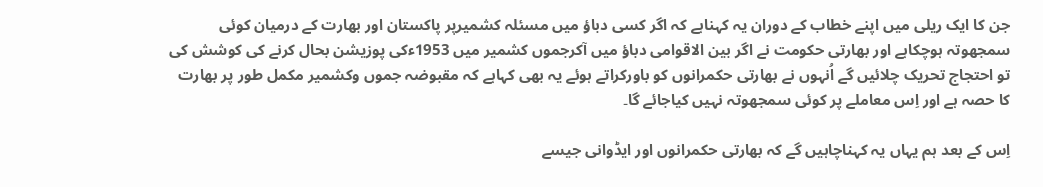جن کا ایک ریلی میں اپنے خطاب کے دوران یہ کہناہے کہ اگر کسی دباؤ میں مسئلہ کشمیرپر پاکستان اور بھارت کے درمیان کوئی سمجھوتہ ہوچکاہے اور بھارتی حکومت نے اگر بین الاقوامی دباؤ میں آکرجموں کشمیر میں 1953ءکی پوزیشن بحال کرنے کی کوشش کی تو احتجاج تحریک چلائیں گے اُنہوں نے بھارتی حکمرانوں کو باورکراتے ہوئے یہ بھی کہاہے کہ مقبوضہ جموں وکشمیر مکمل طور پر بھارت کا حصہ ہے اور اِس معاملے پر کوئی سمجھوتہ نہیں کیاجائے گا۔

اِس کے بعد ہم یہاں یہ کہناچاہیں گے کہ بھارتی حکمرانوں اور ایڈوانی جیسے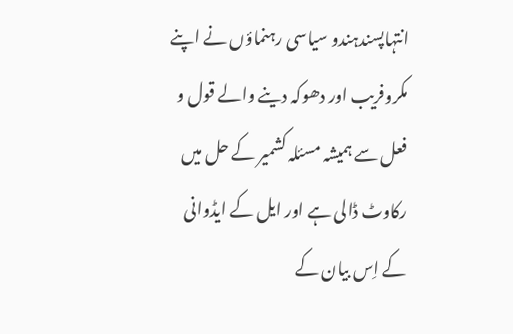انتہاپسندہندو سیاسی رہنماؤں نے اپنے مکروفریب اور دھوکہ دینے والے قول و فعل سے ہمیشہ مسئلہ کشمیر کے حل میں رکاوٹ ڈالی ہے اور ایل کے ایڈوانی کے اِس بیان کے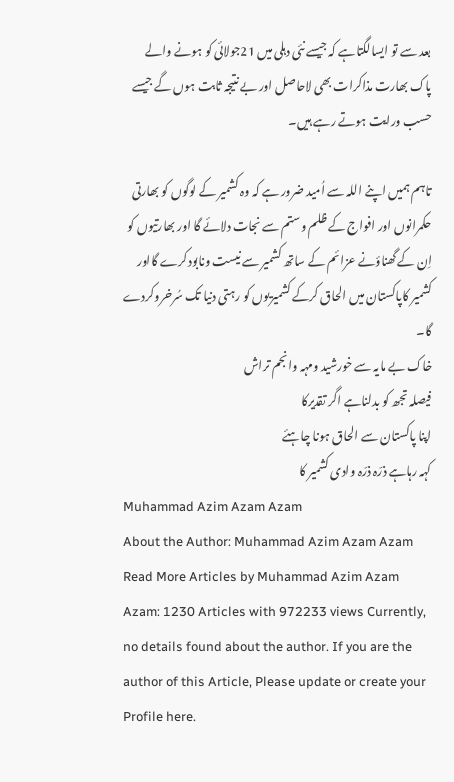بعد سے تو ایسالگتاہے کہ جیسے نئی دہلی میں 21جولائی کو ہونے والے پاک بھارت مذاکرات بھی لاحاصل اور بے نتیجہ ثابت ہوں گے جیسے حسب ورایت ہوتے رہے ہیں۔

تاہم ہمیں اپنے اللہ سے اُمید ضرور ہے کہ وہ کشمیر کے لوگوں کو بھارتی حکمرانوں اور افواج کے ظلم وستم سے نجات دلائے گا اور بھارتیوں کو اِن کے گھناؤنے عزائم کے ساتھ کشمیر سے نیست ونابودکرے گااور کشمیر کاپاکستان میں الحاق کرکے کشمیریوں کو رہتی دنیا تک سُرخروکردے گا۔
خاک بے مایہ سے خورشید ومہہ وانجم تراش
فیصلہ تجھ کو بدلناہے اگر تقدیرکا
اپنا پاکستان سے الحاق ہونا چاہئے
کہہ رہاہے ذرّہ ذرّہ وادی کشمیر کا
Muhammad Azim Azam Azam
About the Author: Muhammad Azim Azam Azam Read More Articles by Muhammad Azim Azam Azam: 1230 Articles with 972233 views Currently, no details found about the author. If you are the author of this Article, Please update or create your Profile here.